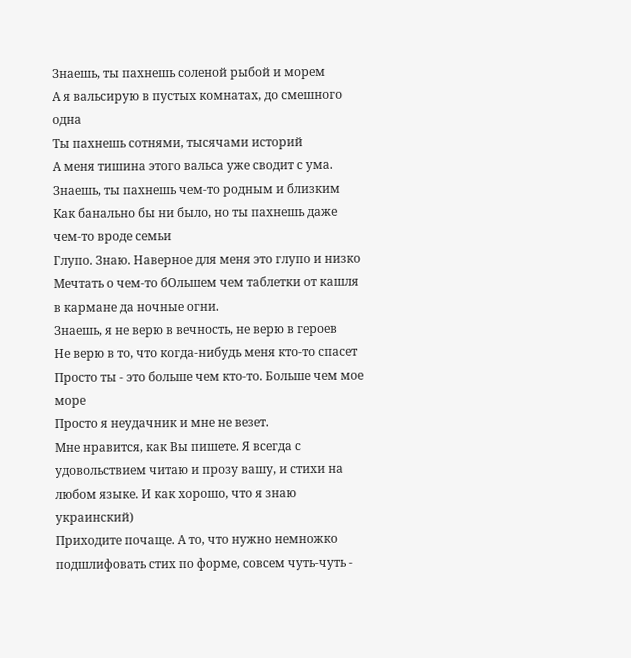Знаешь, ты пахнешь соленой рыбой и морем
А я вальсирую в пустых комнатах, до смешного одна
Ты пахнешь сотнями, тысячами историй
А меня тишина этого вальса уже сводит с ума.
Знаешь, ты пахнешь чем-то родным и близким
Как банально бы ни было, но ты пахнешь даже чем-то вроде семьи
Глупо. Знаю. Наверное для меня это глупо и низко
Мечтать о чем-то бОльшем чем таблетки от кашля в кармане да ночные огни.
Знаешь, я не верю в вечность, не верю в героев
Не верю в то, что когда-нибудь меня кто-то спасет
Просто ты - это больше чем кто-то. Больше чем мое море
Просто я неудачник и мне не везет.
Мне нравится, как Вы пишете. Я всегда с удовольствием читаю и прозу вашу, и стихи на любом языке. И как хорошо, что я знаю украинский)
Приходите почаще. А то, что нужно немножко подшлифовать стих по форме, совсем чуть-чуть -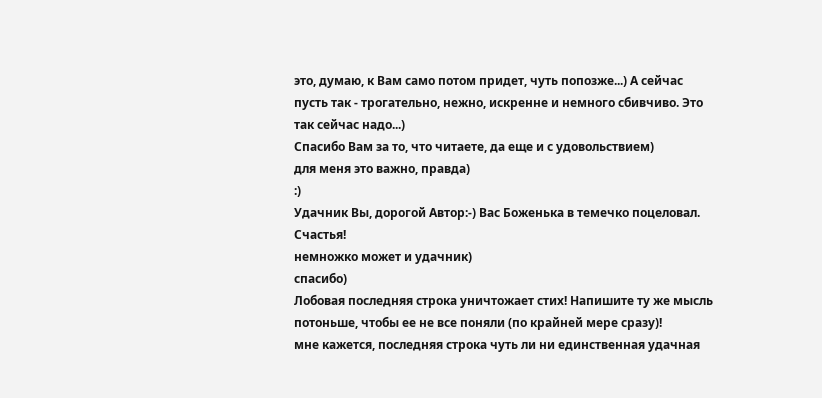это, думаю, к Вам само потом придет, чуть попозже...) А сейчас пусть так - трогательно, нежно, искренне и немного сбивчиво. Это так сейчас надо...)
Спасибо Вам за то, что читаете, да еще и с удовольствием)
для меня это важно, правда)
:)
Удачник Вы, дорогой Автор:-) Вас Боженька в темечко поцеловал.
Счастья!
немножко может и удачник)
спасибо)
Лобовая последняя строка уничтожает стих! Напишите ту же мысль потоньше, чтобы ее не все поняли (по крайней мере сразу)!
мне кажется, последняя строка чуть ли ни единственная удачная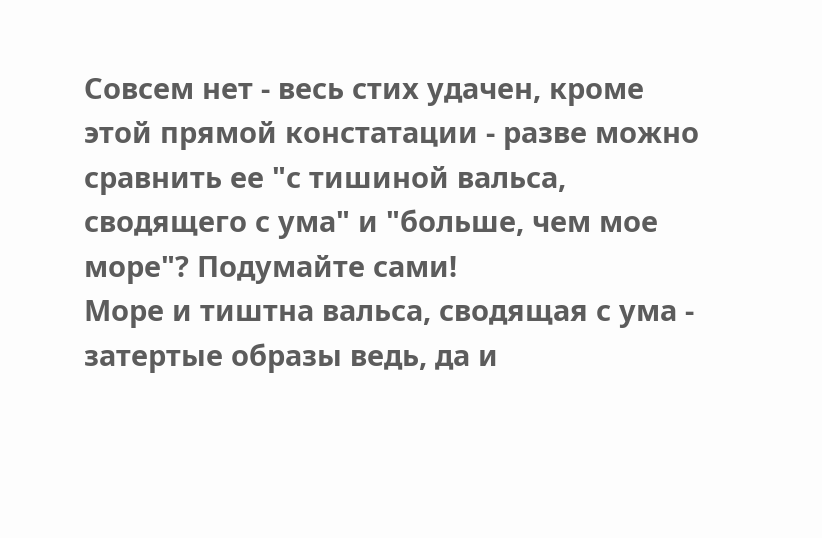Совсем нет - весь стих удачен, кроме этой прямой констатации - разве можно сравнить ее "с тишиной вальса, сводящего с ума" и "больше, чем мое море"? Подумайте сами!
Море и тиштна вальса, сводящая с ума - затертые образы ведь, да и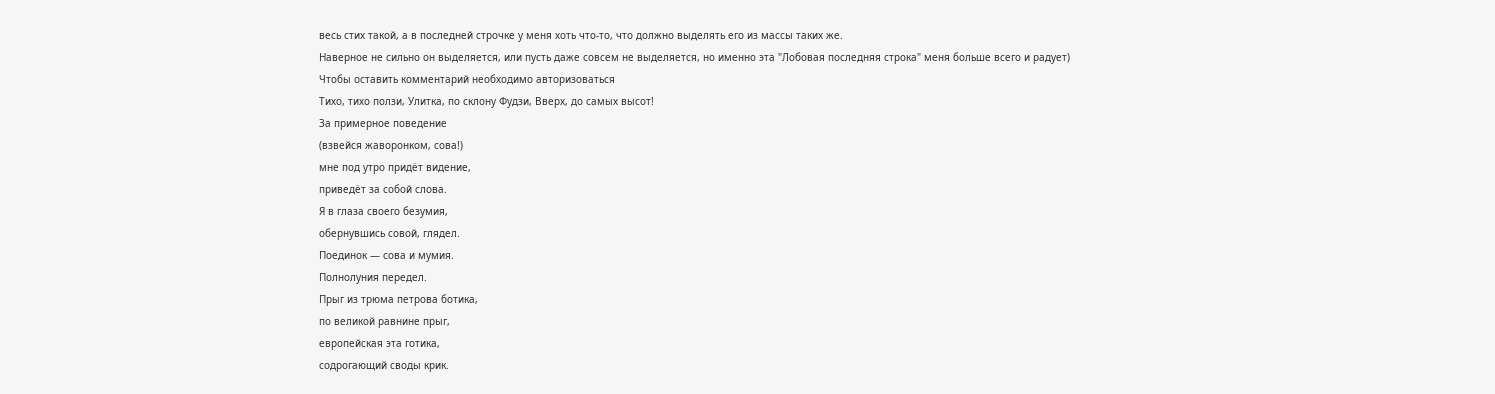весь стих такой, а в последней строчке у меня хоть что-то, что должно выделять его из массы таких же.
Наверное не сильно он выделяется, или пусть даже совсем не выделяется, но именно эта "Лобовая последняя строка" меня больше всего и радует)
Чтобы оставить комментарий необходимо авторизоваться
Тихо, тихо ползи, Улитка, по склону Фудзи, Вверх, до самых высот!
За примерное поведение
(взвейся жаворонком, сова!)
мне под утро придёт видение,
приведёт за собой слова.
Я в глаза своего безумия,
обернувшись совой, глядел.
Поединок — сова и мумия.
Полнолуния передел.
Прыг из трюма петрова ботика,
по великой равнине прыг,
европейская эта готика,
содрогающий своды крик.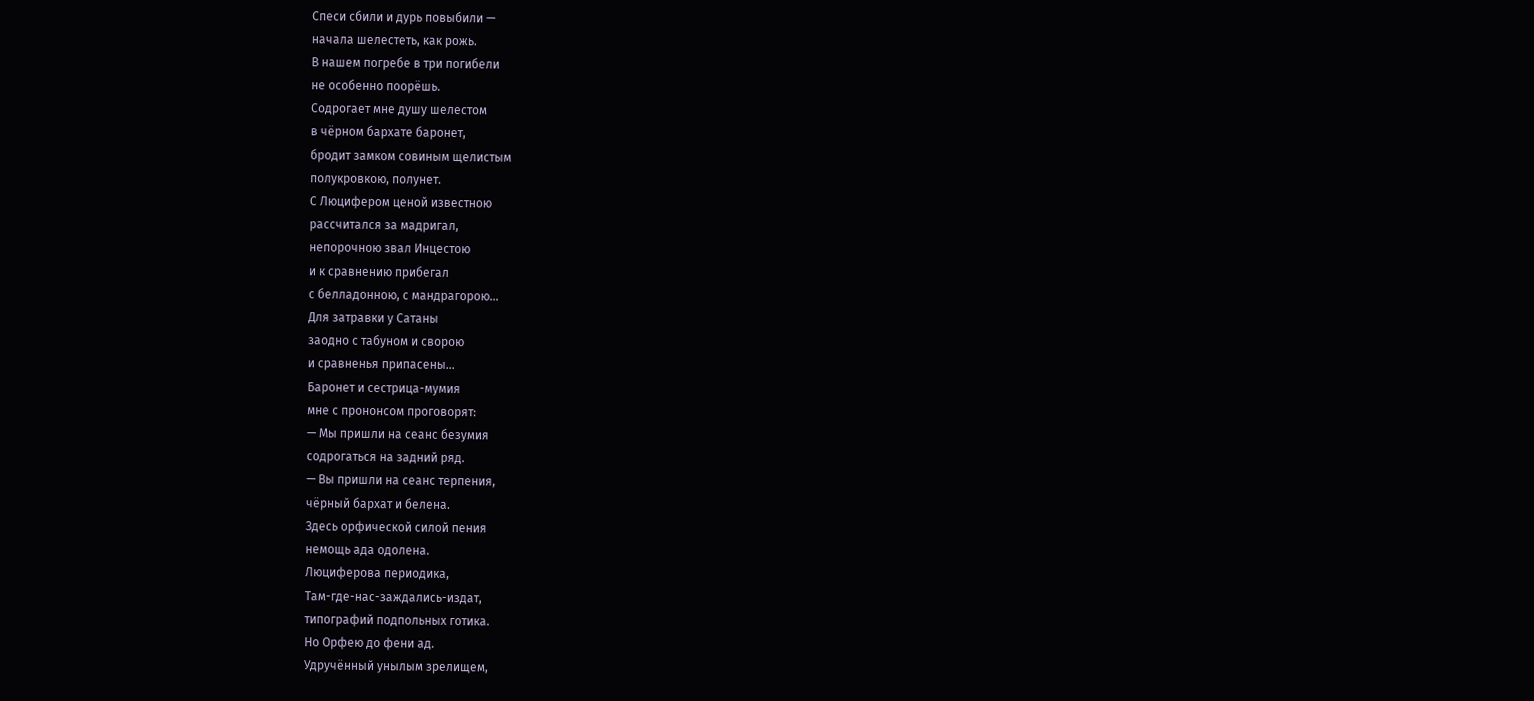Спеси сбили и дурь повыбили —
начала шелестеть, как рожь.
В нашем погребе в три погибели
не особенно поорёшь.
Содрогает мне душу шелестом
в чёрном бархате баронет,
бродит замком совиным щелистым
полукровкою, полунет.
С Люцифером ценой известною
рассчитался за мадригал,
непорочною звал Инцестою
и к сравнению прибегал
с белладонною, с мандрагорою...
Для затравки у Сатаны
заодно с табуном и сворою
и сравненья припасены...
Баронет и сестрица-мумия
мне с прононсом проговорят:
— Мы пришли на сеанс безумия
содрогаться на задний ряд.
— Вы пришли на сеанс терпения,
чёрный бархат и белена.
Здесь орфической силой пения
немощь ада одолена.
Люциферова периодика,
Там-где-нас-заждались-издат,
типографий подпольных готика.
Но Орфею до фени ад.
Удручённый унылым зрелищем,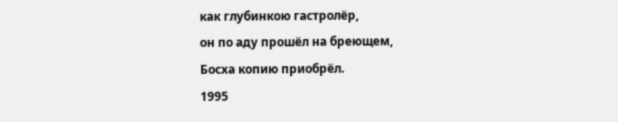как глубинкою гастролёр,
он по аду прошёл на бреющем,
Босха копию приобрёл.
1995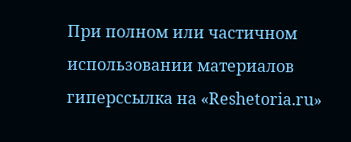При полном или частичном использовании материалов гиперссылка на «Reshetoria.ru»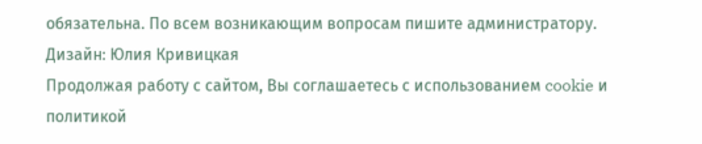обязательна. По всем возникающим вопросам пишите администратору.
Дизайн: Юлия Кривицкая
Продолжая работу с сайтом, Вы соглашаетесь с использованием cookie и политикой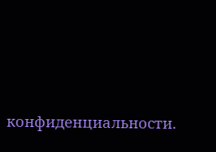конфиденциальности.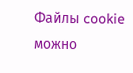Файлы cookie можно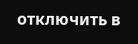отключить в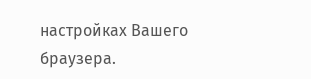настройках Вашего браузера.